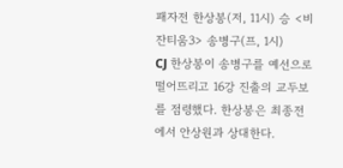패자전 한상봉(저, 11시) 승 <비잔티움3> 송병구(프, 1시)
CJ 한상봉이 송병구를 예선으로 떨어뜨리고 16강 진출의 교두보를 점령했다. 한상봉은 최종전에서 안상원과 상대한다.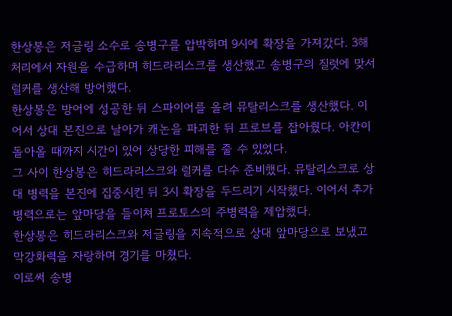한상봉은 저글링 소수로 송병구를 압박하며 9시에 확장을 가져갔다. 3해처리에서 자원을 수급하며 히드라리스크를 생산했고 송병구의 질럿에 맞서 럴커를 생산해 방어했다.
한상봉은 방어에 성공한 뒤 스파이어를 올려 뮤탈리스크를 생산했다. 이어서 상대 본진으로 날아가 캐논을 파괴한 뒤 프로브를 잡아줬다. 아칸이 돌아올 때까지 시간이 있어 상당한 피해를 줄 수 있었다.
그 사이 한상봉은 히드라리스크와 럴커를 다수 준비했다. 뮤탈리스크로 상대 병력을 본진에 집중시킨 뒤 3시 확장을 두드리기 시작했다. 이어서 추가 병력으로는 앞마당을 들이쳐 프로토스의 주병력을 제압했다.
한상봉은 히드라리스크와 저글링을 지속적으로 상대 앞마당으로 보냈고 막강화력을 자랑하며 경기를 마쳤다.
이로써 송병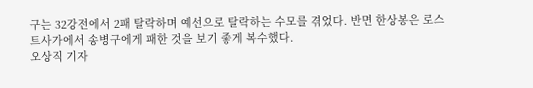구는 32강전에서 2패 탈락하며 예선으로 탈락하는 수모를 겪었다. 반면 한상봉은 로스트사가에서 송병구에게 패한 것을 보기 좋게 복수했다.
오상직 기자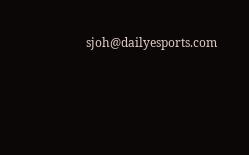sjoh@dailyesports.com